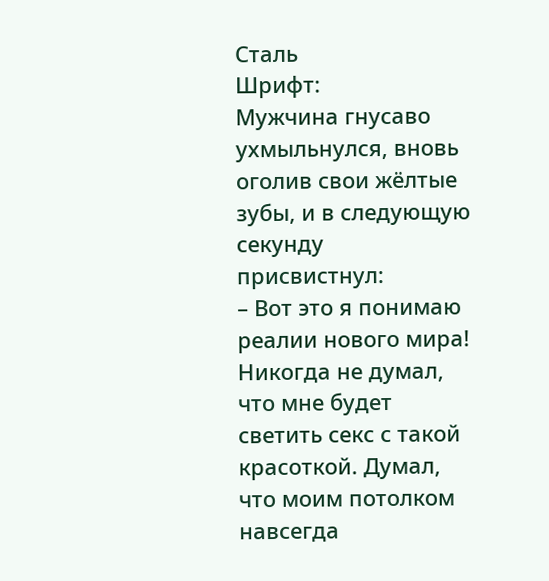Сталь
Шрифт:
Мужчина гнусаво ухмыльнулся, вновь оголив свои жёлтые зубы, и в следующую секунду присвистнул:
– Вот это я понимаю реалии нового мира! Никогда не думал, что мне будет светить секс с такой красоткой. Думал, что моим потолком навсегда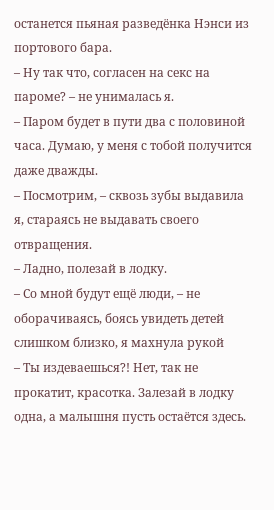останется пьяная разведёнка Нэнси из портового бара.
– Ну так что, согласен на секс на пароме? – не унималась я.
– Паром будет в пути два с половиной часа. Думаю, у меня с тобой получится даже дважды.
– Посмотрим, – сквозь зубы выдавила я, стараясь не выдавать своего отвращения.
– Ладно, полезай в лодку.
– Со мной будут ещё люди, – не оборачиваясь, боясь увидеть детей слишком близко, я махнула рукой
– Ты издеваешься?! Нет, так не прокатит, красотка. Залезай в лодку одна, а малышня пусть остаётся здесь.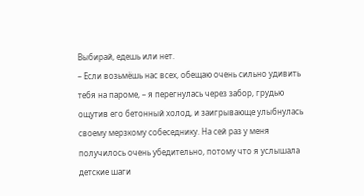Выбирай, едешь или нет.
– Если возьмёшь нас всех, обещаю очень сильно удивить тебя на пароме, – я перегнулась через забор, грудью ощутив его бетонный холод, и заигрывающе улыбнулась своему мерзкому собеседнику. На сей раз у меня получилось очень убедительно, потому что я услышала детские шаги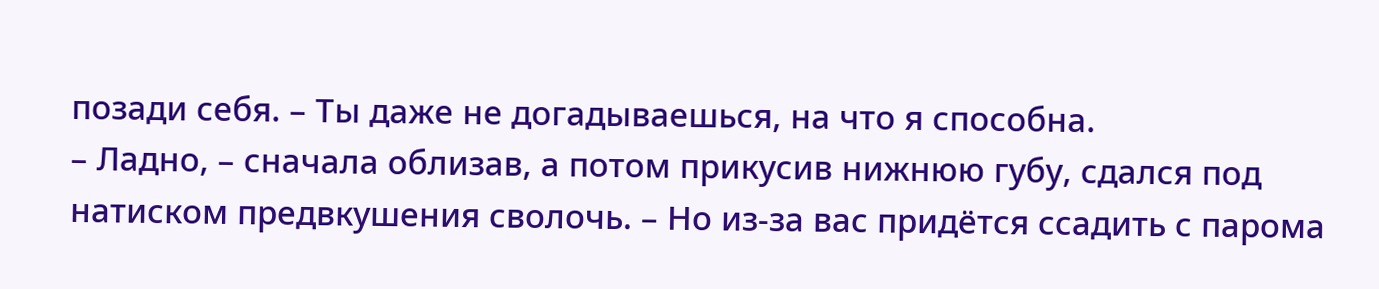позади себя. – Ты даже не догадываешься, на что я способна.
– Ладно, – сначала облизав, а потом прикусив нижнюю губу, сдался под натиском предвкушения сволочь. – Но из-за вас придётся ссадить с парома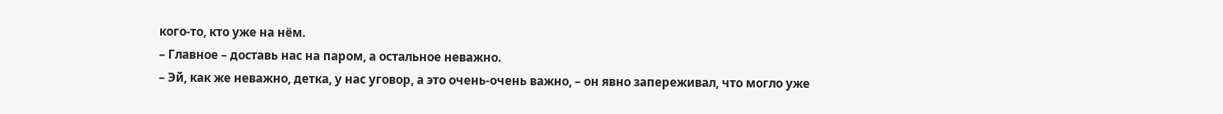кого-то, кто уже на нём.
– Главное – доставь нас на паром, а остальное неважно.
– Эй, как же неважно, детка, у нас уговор, а это очень-очень важно, – он явно запереживал, что могло уже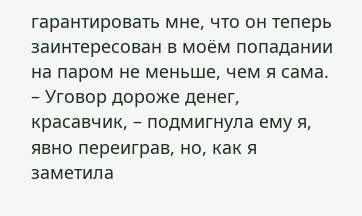гарантировать мне, что он теперь заинтересован в моём попадании на паром не меньше, чем я сама.
– Уговор дороже денег, красавчик, – подмигнула ему я, явно переиграв, но, как я заметила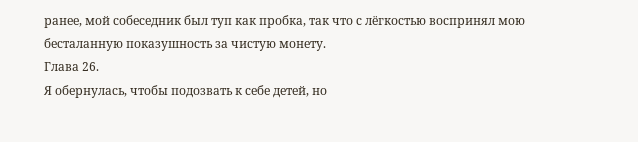ранее, мой собеседник был туп как пробка, так что с лёгкостью воспринял мою бесталанную показушность за чистую монету.
Глава 26.
Я обернулась, чтобы подозвать к себе детей, но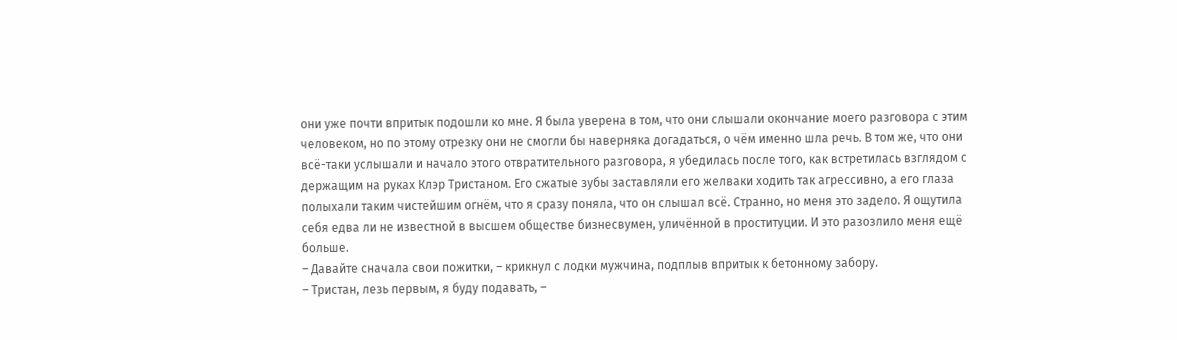они уже почти впритык подошли ко мне. Я была уверена в том, что они слышали окончание моего разговора с этим человеком, но по этому отрезку они не смогли бы наверняка догадаться, о чём именно шла речь. В том же, что они всё-таки услышали и начало этого отвратительного разговора, я убедилась после того, как встретилась взглядом с держащим на руках Клэр Тристаном. Его сжатые зубы заставляли его желваки ходить так агрессивно, а его глаза полыхали таким чистейшим огнём, что я сразу поняла, что он слышал всё. Странно, но меня это задело. Я ощутила себя едва ли не известной в высшем обществе бизнесвумен, уличённой в проституции. И это разозлило меня ещё больше.
– Давайте сначала свои пожитки, – крикнул с лодки мужчина, подплыв впритык к бетонному забору.
– Тристан, лезь первым, я буду подавать, –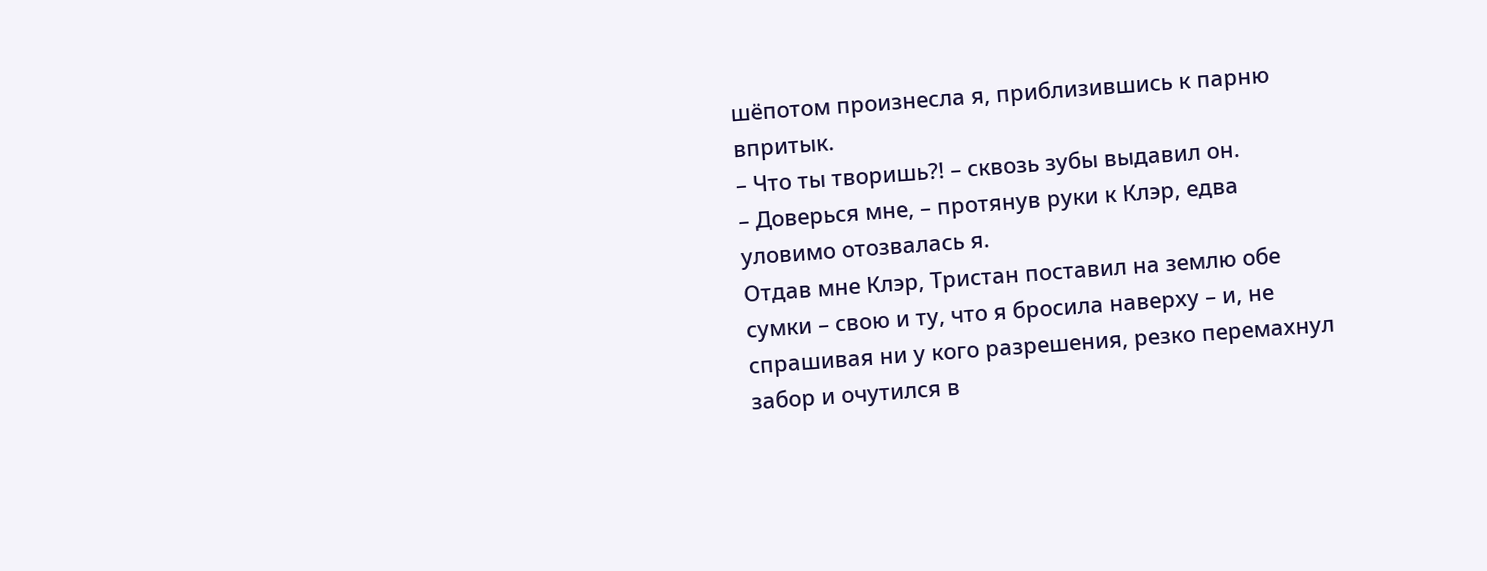шёпотом произнесла я, приблизившись к парню впритык.
– Что ты творишь?! – сквозь зубы выдавил он.
– Доверься мне, – протянув руки к Клэр, едва уловимо отозвалась я.
Отдав мне Клэр, Тристан поставил на землю обе сумки – свою и ту, что я бросила наверху – и, не спрашивая ни у кого разрешения, резко перемахнул забор и очутился в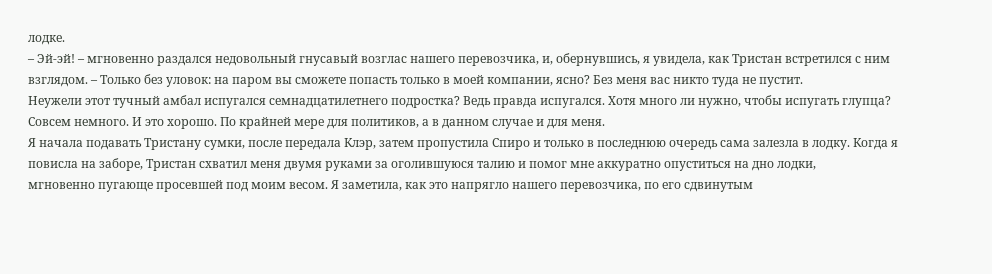лодке.
– Эй-эй! – мгновенно раздался недовольный гнусавый возглас нашего перевозчика, и, обернувшись, я увидела, как Тристан встретился с ним взглядом. – Только без уловок: на паром вы сможете попасть только в моей компании, ясно? Без меня вас никто туда не пустит.
Неужели этот тучный амбал испугался семнадцатилетнего подростка? Ведь правда испугался. Хотя много ли нужно, чтобы испугать глупца? Совсем немного. И это хорошо. По крайней мере для политиков, а в данном случае и для меня.
Я начала подавать Тристану сумки, после передала Клэр, затем пропустила Спиро и только в последнюю очередь сама залезла в лодку. Когда я повисла на заборе, Тристан схватил меня двумя руками за оголившуюся талию и помог мне аккуратно опуститься на дно лодки,
мгновенно пугающе просевшей под моим весом. Я заметила, как это напрягло нашего перевозчика, по его сдвинутым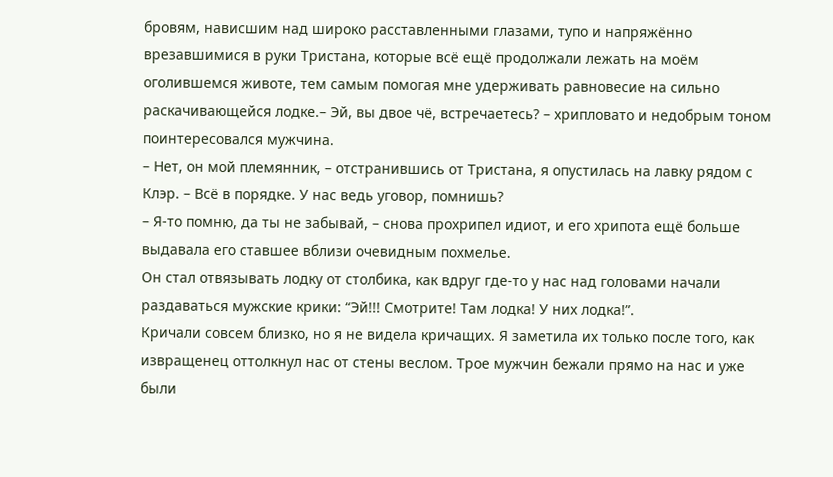бровям, нависшим над широко расставленными глазами, тупо и напряжённо врезавшимися в руки Тристана, которые всё ещё продолжали лежать на моём оголившемся животе, тем самым помогая мне удерживать равновесие на сильно раскачивающейся лодке.– Эй, вы двое чё, встречаетесь? – хрипловато и недобрым тоном поинтересовался мужчина.
– Нет, он мой племянник, – отстранившись от Тристана, я опустилась на лавку рядом с Клэр. – Всё в порядке. У нас ведь уговор, помнишь?
– Я-то помню, да ты не забывай, – снова прохрипел идиот, и его хрипота ещё больше выдавала его ставшее вблизи очевидным похмелье.
Он стал отвязывать лодку от столбика, как вдруг где-то у нас над головами начали раздаваться мужские крики: “Эй!!! Смотрите! Там лодка! У них лодка!”.
Кричали совсем близко, но я не видела кричащих. Я заметила их только после того, как извращенец оттолкнул нас от стены веслом. Трое мужчин бежали прямо на нас и уже были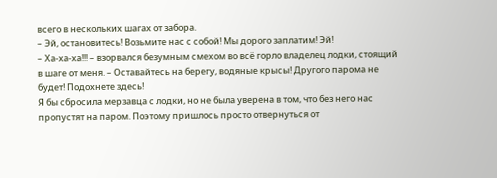всего в нескольких шагах от забора.
– Эй, остановитесь! Возьмите нас с собой! Мы дорого заплатим! Эй!
– Ха-ха-ха!!! – взорвался безумным смехом во всё горло владелец лодки, стоящий в шаге от меня. – Оставайтесь на берегу, водяные крысы! Другого парома не будет! Подохнете здесь!
Я бы сбросила мерзавца с лодки, но не была уверена в том, что без него нас пропустят на паром. Поэтому пришлось просто отвернуться от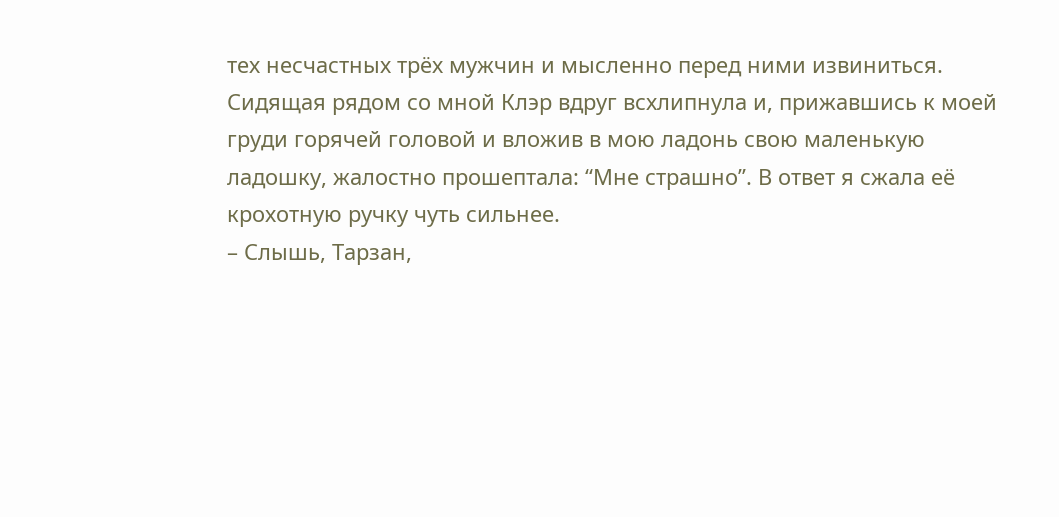тех несчастных трёх мужчин и мысленно перед ними извиниться.
Сидящая рядом со мной Клэр вдруг всхлипнула и, прижавшись к моей груди горячей головой и вложив в мою ладонь свою маленькую ладошку, жалостно прошептала: “Мне страшно”. В ответ я сжала её крохотную ручку чуть сильнее.
– Слышь, Тарзан,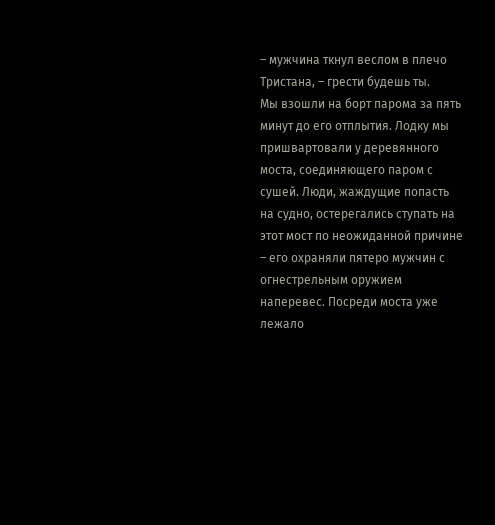– мужчина ткнул веслом в плечо Тристана, – грести будешь ты.
Мы взошли на борт парома за пять минут до его отплытия. Лодку мы пришвартовали у деревянного моста, соединяющего паром с сушей. Люди, жаждущие попасть на судно, остерегались ступать на этот мост по неожиданной причине – его охраняли пятеро мужчин с огнестрельным оружием наперевес. Посреди моста уже лежало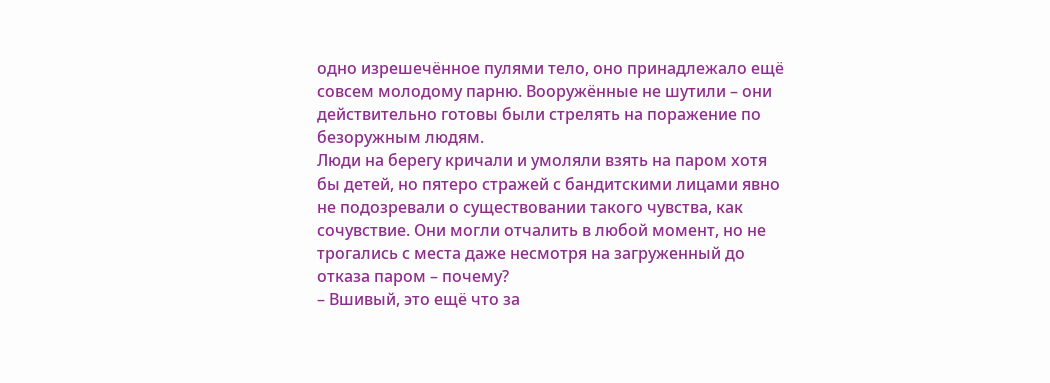одно изрешечённое пулями тело, оно принадлежало ещё совсем молодому парню. Вооружённые не шутили – они действительно готовы были стрелять на поражение по безоружным людям.
Люди на берегу кричали и умоляли взять на паром хотя бы детей, но пятеро стражей с бандитскими лицами явно не подозревали о существовании такого чувства, как сочувствие. Они могли отчалить в любой момент, но не трогались с места даже несмотря на загруженный до отказа паром – почему?
– Вшивый, это ещё что за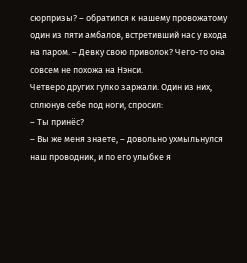сюрпризы? – обратился к нашему провожатому один из пяти амбалов, встретивший нас у входа на паром. – Девку свою приволок? Чего-то она совсем не похожа на Нэнси.
Четверо других гулко заржали. Один из них, сплюнув себе под ноги, спросил:
– Ты принёс?
– Вы же меня знаете, – довольно ухмыльнулся наш проводник, и по его улыбке я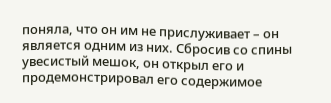поняла, что он им не прислуживает – он является одним из них. Сбросив со спины увесистый мешок, он открыл его и продемонстрировал его содержимое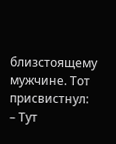близстоящему мужчине. Тот присвистнул:
– Тут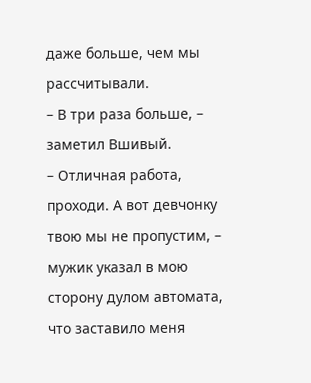даже больше, чем мы рассчитывали.
– В три раза больше, – заметил Вшивый.
– Отличная работа, проходи. А вот девчонку твою мы не пропустим, – мужик указал в мою сторону дулом автомата, что заставило меня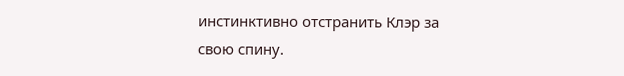инстинктивно отстранить Клэр за свою спину.